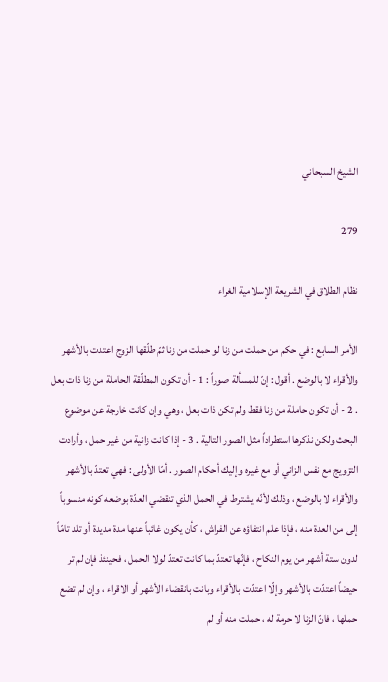الشيخ السبحاني

279

نظام الطلاق في الشريعة الإسلامية الغراء

الأمر السابع : في حكم من حملت من زنا لو حملت من زنا ثمّ طلّقها الزوج اعتدت بالأشهر والأقراء لا بالوضع . أقول : إنّ للمسألة صوراً : 1 - أن تكون المطلّقة الحاملة من زنا ذات بعل . 2 - أن تكون حاملة من زنا فقط ولم تكن ذات بعل ، وهي وإن كانت خارجة عن موضوع البحث ولكن نذكرها استطراداً مثل الصور التالية . 3 - إذا كانت زانية من غير حمل ، وأرادت التزويج مع نفس الزاني أو مع غيره وإليك أحكام الصور . أمّا الأولى : فهي تعتدّ بالأشهر والأقراء لا بالوضع ، وذلك لأنّه يشترط في الحمل الذي تنقضي العدّة بوضعه كونه منسوباً إلى من العدة منه ، فإذا علم انتفاؤه عن الفراش ، كأن يكون غائباً عنها مدة مديدة أو تلد تامّاً لدون ستة أشهر من يوم النكاح ، فإنّها تعتدّ بما كانت تعتدّ لولا الحمل ، فحينئذ فإن لم تر حيضاً اعتدّت بالأشهر وإلّا اعتدّت بالأقراء وبانت بانقضاء الأشهر أو الاقراء ، وإن لم تضع حملها ، فانّ الزنا لا حرمة له ، حملت منه أو لم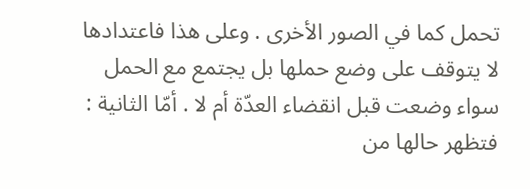تحمل كما في الصور الأخرى . وعلى هذا فاعتدادها لا يتوقف على وضع حملها بل يجتمع مع الحمل سواء وضعت قبل انقضاء العدّة أم لا . أمّا الثانية : فتظهر حالها من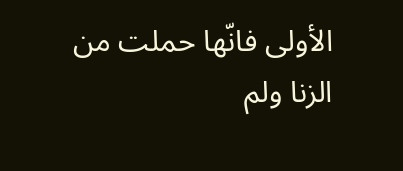الأولى فانّها حملت من الزنا ولم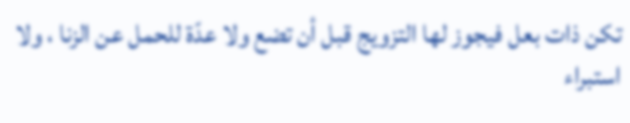تكن ذات بعل فيجوز لها التزويج قبل أن تضع ولا عدّة للحمل عن الزنا ، ولا استبراء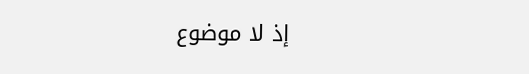إذ لا موضوع